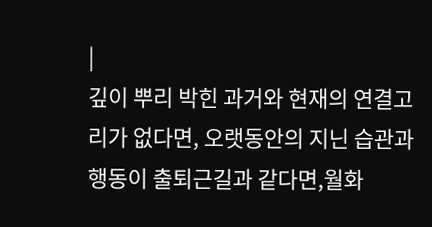|
깊이 뿌리 박힌 과거와 현재의 연결고리가 없다면, 오랫동안의 지닌 습관과 행동이 출퇴근길과 같다면,월화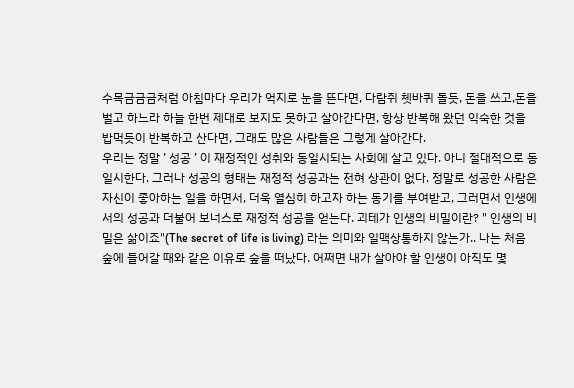수목금금금처럼 아침마다 우리가 억지로 눈을 뜬다면, 다람쥐 쳇바퀴 돌듯, 돈을 쓰고,돈을 벌고 하느라 하늘 한번 제대로 보지도 못하고 살아간다면, 항상 반복해 왔던 익숙한 것을 밥먹듯이 반복하고 산다면, 그래도 많은 사람들은 그렇게 살아간다.
우리는 정말 ’ 성공 ’ 이 재정적인 성취와 동일시되는 사회에 살고 있다. 아니 절대적으로 동일시한다. 그러나 성공의 형태는 재정적 성공과는 전혀 상관이 없다. 정말로 성공한 사람은 자신이 좋아하는 일을 하면서, 더욱 열심히 하고자 하는 동기를 부여받고, 그러면서 인생에서의 성공과 더불어 보너스로 재정적 성공을 얻는다. 괴테가 인생의 비밀이란? " 인생의 비밀은 삶이죠"(The secret of life is living) 라는 의미와 일맥상통하지 않는가.. 나는 처음 숲에 들어갈 때와 같은 이유로 숲을 떠났다. 어쩌면 내가 살아야 할 인생이 아직도 몇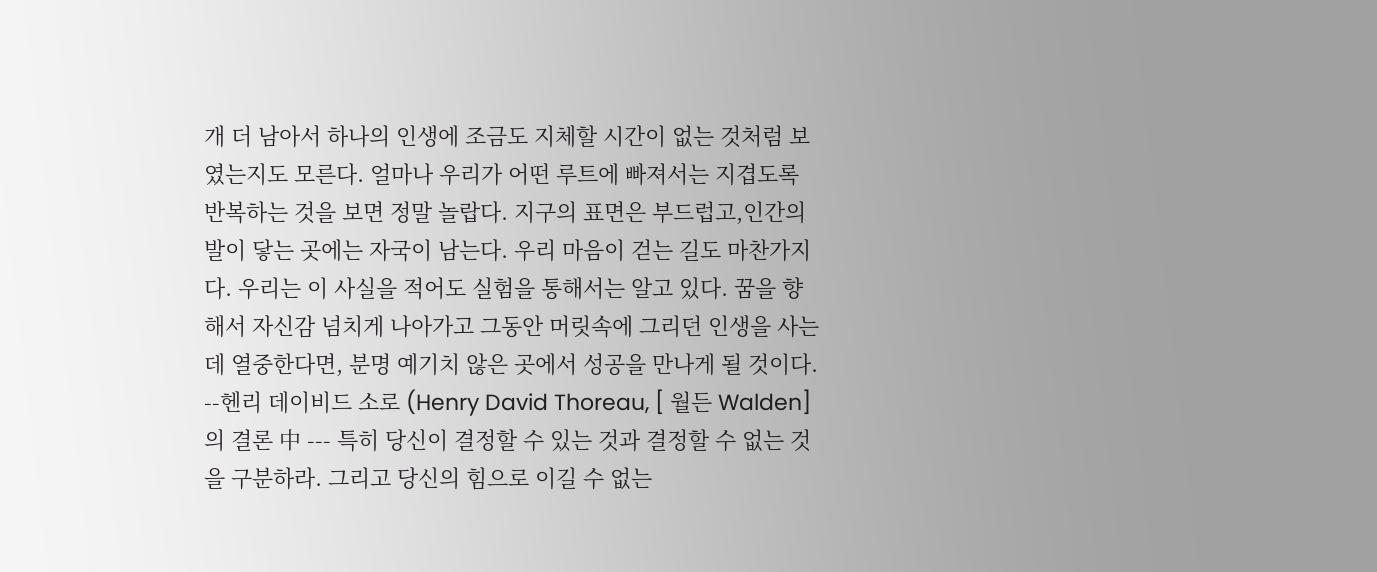개 더 남아서 하나의 인생에 조금도 지체할 시간이 없는 것처럼 보였는지도 모른다. 얼마나 우리가 어떤 루트에 빠져서는 지겹도록 반복하는 것을 보면 정말 놀랍다. 지구의 표면은 부드럽고,인간의 발이 닿는 곳에는 자국이 남는다. 우리 마음이 걷는 길도 마찬가지다. 우리는 이 사실을 적어도 실험을 통해서는 알고 있다. 꿈을 향해서 자신감 넘치게 나아가고 그동안 머릿속에 그리던 인생을 사는 데 열중한다면, 분명 예기치 않은 곳에서 성공을 만나게 될 것이다. --헨리 데이비드 소로 (Henry David Thoreau, [ 월든 Walden] 의 결론 中 --- 특히 당신이 결정할 수 있는 것과 결정할 수 없는 것을 구분하라. 그리고 당신의 힘으로 이길 수 없는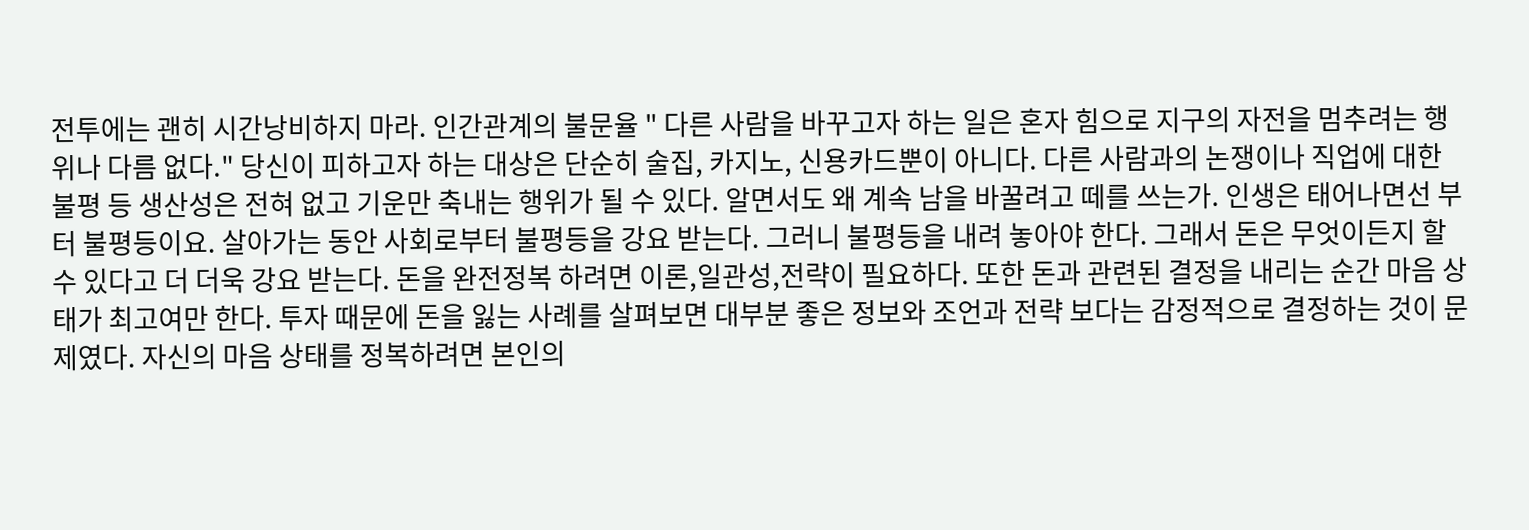전투에는 괜히 시간낭비하지 마라. 인간관계의 불문율 " 다른 사람을 바꾸고자 하는 일은 혼자 힘으로 지구의 자전을 멈추려는 행위나 다름 없다." 당신이 피하고자 하는 대상은 단순히 술집, 카지노, 신용카드뿐이 아니다. 다른 사람과의 논쟁이나 직업에 대한 불평 등 생산성은 전혀 없고 기운만 축내는 행위가 될 수 있다. 알면서도 왜 계속 남을 바꿀려고 떼를 쓰는가. 인생은 태어나면선 부터 불평등이요. 살아가는 동안 사회로부터 불평등을 강요 받는다. 그러니 불평등을 내려 놓아야 한다. 그래서 돈은 무엇이든지 할 수 있다고 더 더욱 강요 받는다. 돈을 완전정복 하려면 이론,일관성,전략이 필요하다. 또한 돈과 관련된 결정을 내리는 순간 마음 상태가 최고여만 한다. 투자 때문에 돈을 잃는 사례를 살펴보면 대부분 좋은 정보와 조언과 전략 보다는 감정적으로 결정하는 것이 문제였다. 자신의 마음 상태를 정복하려면 본인의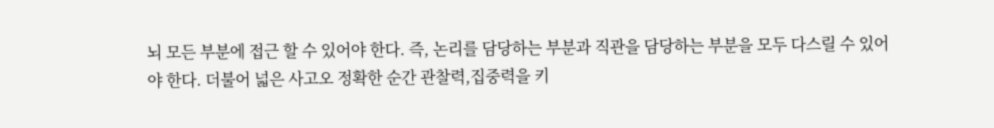뇌 모든 부분에 접근 할 수 있어야 한다. 즉, 논리를 담당하는 부분과 직관을 담당하는 부분을 모두 다스릴 수 있어야 한다. 더불어 넓은 사고오 정확한 순간 관찰력,집중력을 키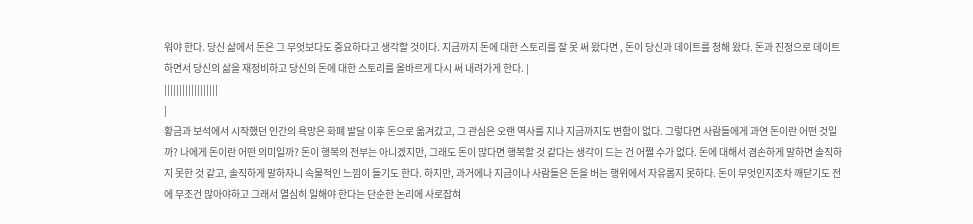워야 한다. 당신 삶에서 돈은 그 무엇보다도 중요하다고 생각할 것이다. 지금까지 돈에 대한 스토리를 잘 못 써 왔다면 , 돈이 당신과 데이트를 청해 왔다. 돈과 진정으로 데이트하면서 당신의 삶을 재정비하고 당신의 돈에 대한 스토리를 올바르게 다시 써 내려가게 한다. |
||||||||||||||||||
|
황금과 보석에서 시작했던 인간의 욕망은 화폐 발달 이후 돈으로 옮겨갔고, 그 관심은 오랜 역사를 지나 지금까지도 변함이 없다. 그렇다면 사람들에게 과연 돈이란 어떤 것일까? 나에게 돈이란 어떤 의미일까? 돈이 행복의 전부는 아니겠지만, 그래도 돈이 많다면 행복할 것 같다는 생각이 드는 건 어쩔 수가 없다. 돈에 대해서 겸손하게 말하면 솔직하지 못한 것 같고, 솔직하게 말하자니 속물적인 느낌이 들기도 한다. 하지만, 과거에나 지금이나 사람들은 돈을 버는 행위에서 자유롭지 못하다. 돈이 무엇인지조차 깨닫기도 전에 무조건 많아야하고 그래서 열심히 일해야 한다는 단순한 논리에 사로잡혀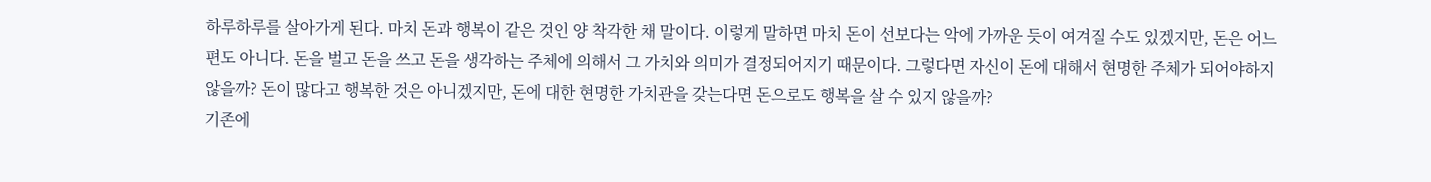하루하루를 살아가게 된다. 마치 돈과 행복이 같은 것인 양 착각한 채 말이다. 이렇게 말하면 마치 돈이 선보다는 악에 가까운 듯이 여겨질 수도 있겠지만, 돈은 어느 편도 아니다. 돈을 벌고 돈을 쓰고 돈을 생각하는 주체에 의해서 그 가치와 의미가 결정되어지기 때문이다. 그렇다면 자신이 돈에 대해서 현명한 주체가 되어야하지 않을까? 돈이 많다고 행복한 것은 아니겠지만, 돈에 대한 현명한 가치관을 갖는다면 돈으로도 행복을 살 수 있지 않을까?
기존에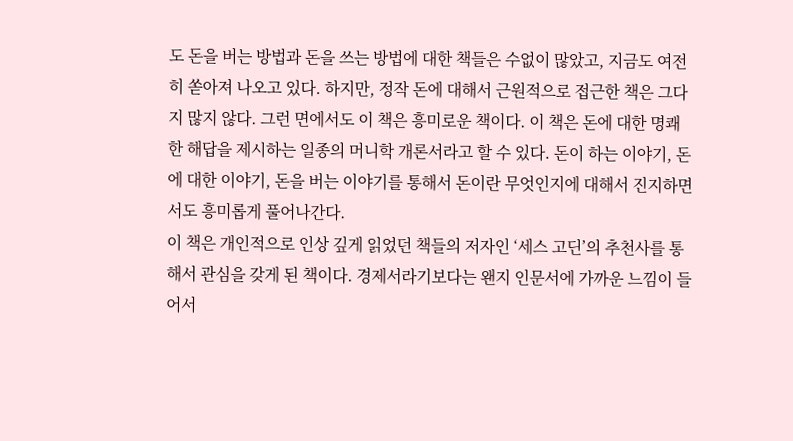도 돈을 버는 방법과 돈을 쓰는 방법에 대한 책들은 수없이 많았고, 지금도 여전히 쏟아져 나오고 있다. 하지만, 정작 돈에 대해서 근원적으로 접근한 책은 그다지 많지 않다. 그런 면에서도 이 책은 흥미로운 책이다. 이 책은 돈에 대한 명쾌한 해답을 제시하는 일종의 머니학 개론서라고 할 수 있다. 돈이 하는 이야기, 돈에 대한 이야기, 돈을 버는 이야기를 통해서 돈이란 무엇인지에 대해서 진지하면서도 흥미롭게 풀어나간다.
이 책은 개인적으로 인상 깊게 읽었던 책들의 저자인 ‘세스 고딘’의 추천사를 통해서 관심을 갖게 된 책이다. 경제서라기보다는 왠지 인문서에 가까운 느낌이 들어서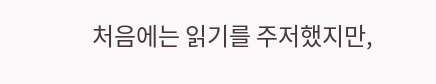처음에는 읽기를 주저했지만,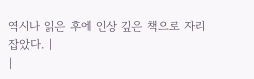역시나 읽은 후에 인상 깊은 책으로 자리 잡았다. |
|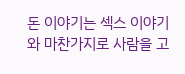돈 이야기는 섹스 이야기와 마찬가지로 사람을 고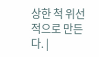상한 척 위선적으로 만든다. |